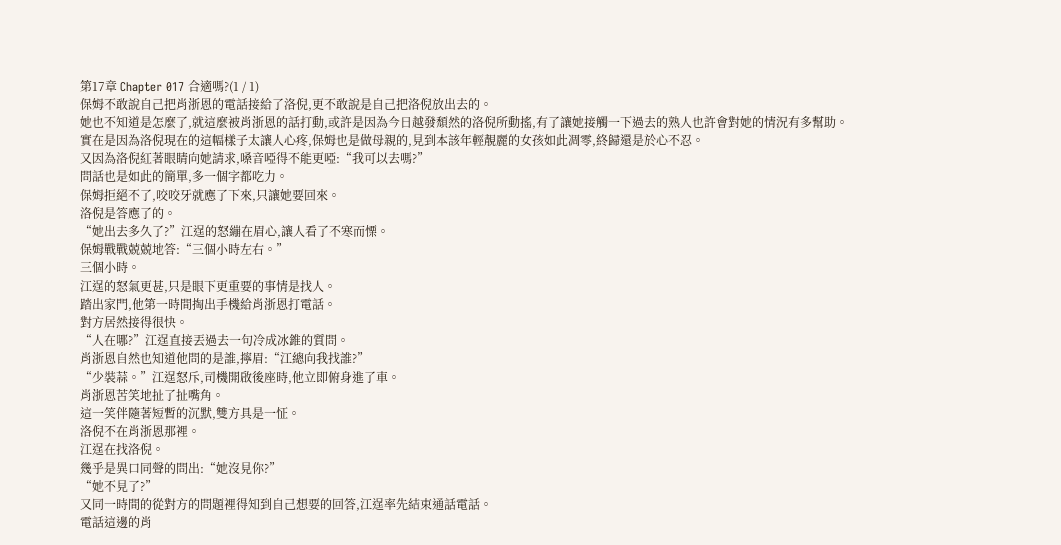第17章 Chapter 017 合適嗎?(1 / 1)
保姆不敢說自己把肖浙恩的電話接給了洛倪,更不敢說是自己把洛倪放出去的。
她也不知道是怎麼了,就這麼被肖浙恩的話打動,或許是因為今日越發頹然的洛倪所動搖,有了讓她接觸一下過去的熟人也許會對她的情況有多幫助。
實在是因為洛倪現在的這幅樣子太讓人心疼,保姆也是做母親的,見到本該年輕靚麗的女孩如此凋零,終歸還是於心不忍。
又因為洛倪紅著眼睛向她請求,嗓音啞得不能更啞:“我可以去嗎?”
問話也是如此的簡單,多一個字都吃力。
保姆拒絕不了,咬咬牙就應了下來,只讓她要回來。
洛倪是答應了的。
“她出去多久了?”江逞的怒繃在眉心,讓人看了不寒而慄。
保姆戰戰兢兢地答:“三個小時左右。”
三個小時。
江逞的怒氣更甚,只是眼下更重要的事情是找人。
踏出家門,他第一時間掏出手機給肖浙恩打電話。
對方居然接得很快。
“人在哪?”江逞直接丟過去一句冷成冰錐的質問。
肖浙恩自然也知道他問的是誰,擰眉:“江總向我找誰?”
“少裝蒜。”江逞怒斥,司機開啟後座時,他立即俯身進了車。
肖浙恩苦笑地扯了扯嘴角。
這一笑伴隨著短暫的沉默,雙方具是一怔。
洛倪不在肖浙恩那裡。
江逞在找洛倪。
幾乎是異口同聲的問出:“她沒見你?”
“她不見了?”
又同一時間的從對方的問題裡得知到自己想要的回答,江逞率先結束通話電話。
電話這邊的肖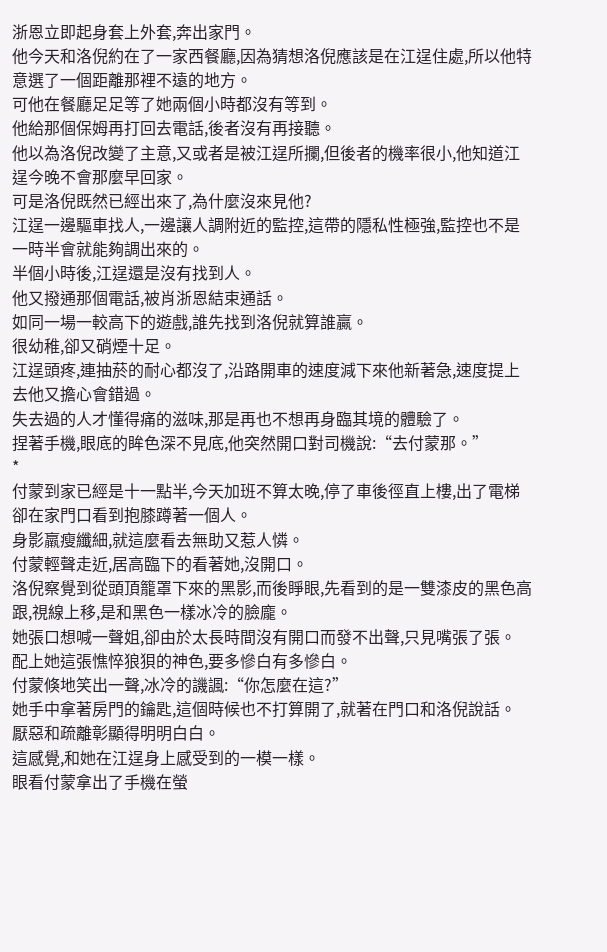浙恩立即起身套上外套,奔出家門。
他今天和洛倪約在了一家西餐廳,因為猜想洛倪應該是在江逞住處,所以他特意選了一個距離那裡不遠的地方。
可他在餐廳足足等了她兩個小時都沒有等到。
他給那個保姆再打回去電話,後者沒有再接聽。
他以為洛倪改變了主意,又或者是被江逞所攔,但後者的機率很小,他知道江逞今晚不會那麼早回家。
可是洛倪既然已經出來了,為什麼沒來見他?
江逞一邊驅車找人,一邊讓人調附近的監控,這帶的隱私性極強,監控也不是一時半會就能夠調出來的。
半個小時後,江逞還是沒有找到人。
他又撥通那個電話,被肖浙恩結束通話。
如同一場一較高下的遊戲,誰先找到洛倪就算誰贏。
很幼稚,卻又硝煙十足。
江逞頭疼,連抽菸的耐心都沒了,沿路開車的速度減下來他新著急,速度提上去他又擔心會錯過。
失去過的人才懂得痛的滋味,那是再也不想再身臨其境的體驗了。
捏著手機,眼底的眸色深不見底,他突然開口對司機說:“去付蒙那。”
*
付蒙到家已經是十一點半,今天加班不算太晚,停了車後徑直上樓,出了電梯卻在家門口看到抱膝蹲著一個人。
身影羸瘦纖細,就這麼看去無助又惹人憐。
付蒙輕聲走近,居高臨下的看著她,沒開口。
洛倪察覺到從頭頂籠罩下來的黑影,而後睜眼,先看到的是一雙漆皮的黑色高跟,視線上移,是和黑色一樣冰冷的臉龐。
她張口想喊一聲姐,卻由於太長時間沒有開口而發不出聲,只見嘴張了張。
配上她這張憔悴狼狽的神色,要多慘白有多慘白。
付蒙倏地笑出一聲,冰冷的譏諷:“你怎麼在這?”
她手中拿著房門的鑰匙,這個時候也不打算開了,就著在門口和洛倪說話。
厭惡和疏離彰顯得明明白白。
這感覺,和她在江逞身上感受到的一模一樣。
眼看付蒙拿出了手機在螢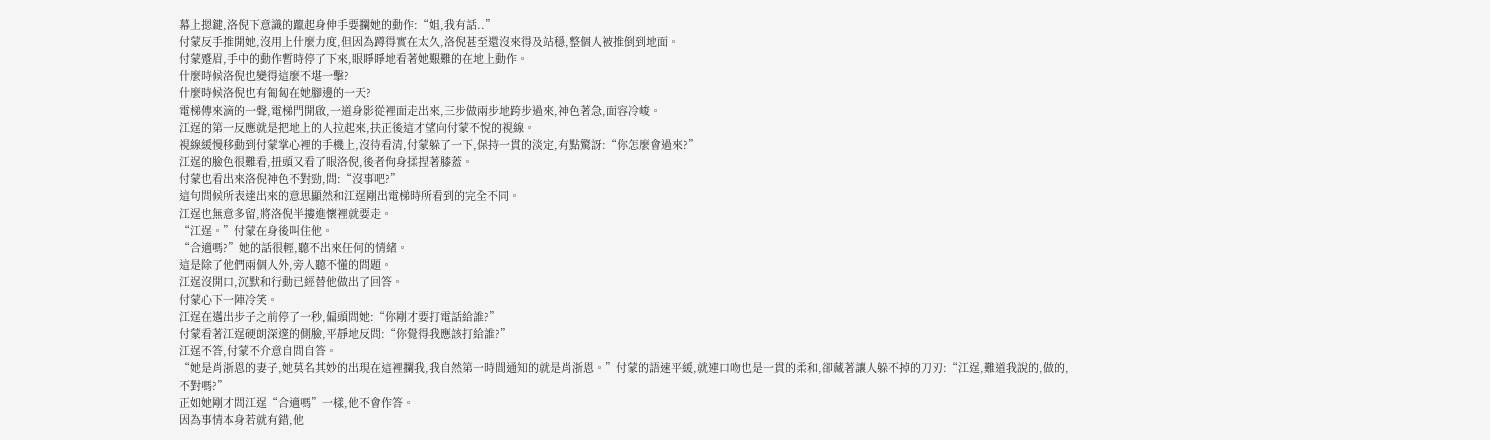幕上摁鍵,洛倪下意識的躥起身伸手要攔她的動作:“姐,我有話..”
付蒙反手推開她,沒用上什麼力度,但因為蹲得實在太久,洛倪甚至還沒來得及站穩,整個人被推倒到地面。
付蒙蹙眉,手中的動作暫時停了下來,眼睜睜地看著她艱難的在地上動作。
什麼時候洛倪也變得這麼不堪一擊?
什麼時候洛倪也有匍匐在她腳邊的一天?
電梯傳來滴的一聲,電梯門開啟,一道身影從裡面走出來,三步做兩步地跨步過來,神色著急,面容冷峻。
江逞的第一反應就是把地上的人拉起來,扶正後這才望向付蒙不悅的視線。
視線緩慢移動到付蒙掌心裡的手機上,沒待看清,付蒙躲了一下,保持一貫的淡定,有點驚訝:“你怎麼會過來?”
江逞的臉色很難看,扭頭又看了眼洛倪,後者佝身揉捏著膝蓋。
付蒙也看出來洛倪神色不對勁,問:“沒事吧?”
這句問候所表達出來的意思顯然和江逞剛出電梯時所看到的完全不同。
江逞也無意多留,將洛倪半摟進懷裡就要走。
“江逞。”付蒙在身後叫住他。
“合適嗎?”她的話很輕,聽不出來任何的情緒。
這是除了他們兩個人外,旁人聽不懂的問題。
江逞沒開口,沉默和行動已經替他做出了回答。
付蒙心下一陣冷笑。
江逞在邁出步子之前停了一秒,偏頭問她:“你剛才要打電話給誰?”
付蒙看著江逞硬朗深邃的側臉,平靜地反問:“你覺得我應該打給誰?”
江逞不答,付蒙不介意自問自答。
“她是肖浙恩的妻子,她莫名其妙的出現在這裡攔我,我自然第一時間通知的就是肖浙恩。”付蒙的語速平緩,就連口吻也是一貫的柔和,卻藏著讓人躲不掉的刀刃:“江逞,難道我說的,做的,不對嗎?”
正如她剛才問江逞“合適嗎”一樣,他不會作答。
因為事情本身若就有錯,他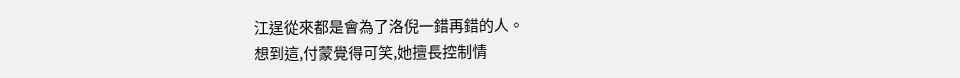江逞從來都是會為了洛倪一錯再錯的人。
想到這,付蒙覺得可笑,她擅長控制情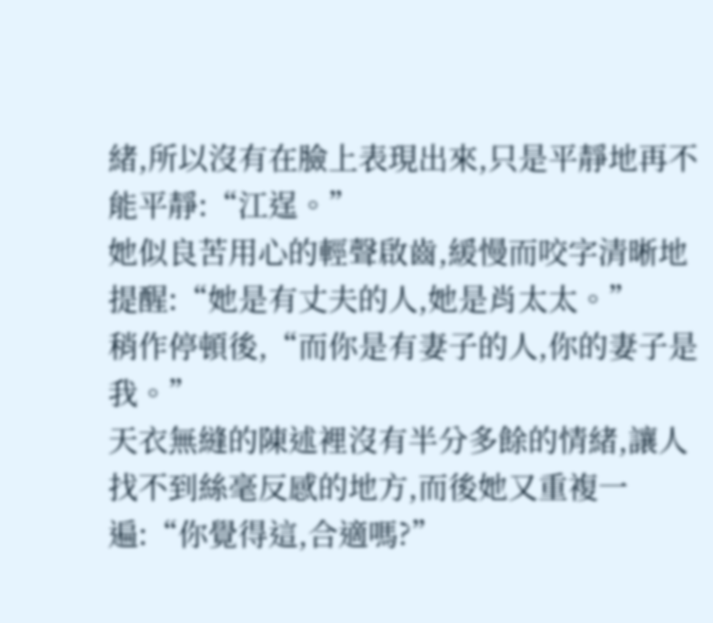緒,所以沒有在臉上表現出來,只是平靜地再不能平靜:“江逞。”
她似良苦用心的輕聲啟齒,緩慢而咬字清晰地提醒:“她是有丈夫的人,她是肖太太。”
稍作停頓後,“而你是有妻子的人,你的妻子是我。”
天衣無縫的陳述裡沒有半分多餘的情緒,讓人找不到絲毫反感的地方,而後她又重複一遍:“你覺得這,合適嗎?”